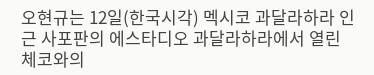오현규는 12일(한국시각) 멕시코 과달라하라 인근 사포판의 에스타디오 과달라하라에서 열린 체코와의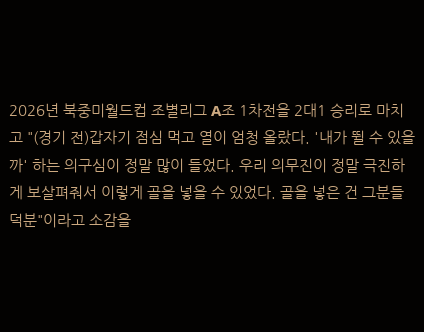2026년 북중미월드컵 조별리그 A조 1차전을 2대1 승리로 마치고 "(경기 전)갑자기 점심 먹고 열이 엄청 올랐다. '내가 뛸 수 있을까' 하는 의구심이 정말 많이 들었다. 우리 의무진이 정말 극진하게 보살펴줘서 이렇게 골을 넣을 수 있었다. 골을 넣은 건 그분들 덕분"이라고 소감을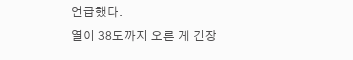언급했다.
열이 38도까지 오른 게 긴장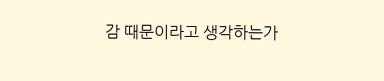감 때문이라고 생각하는가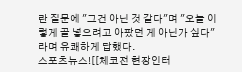란 질문에 "그건 아닌 것 같다"며 "오늘 이렇게 골 넣으려고 아팠던 게 아닌가 싶다"라며 유쾌하게 답했다.
스포츠뉴스![[체코전 현장인터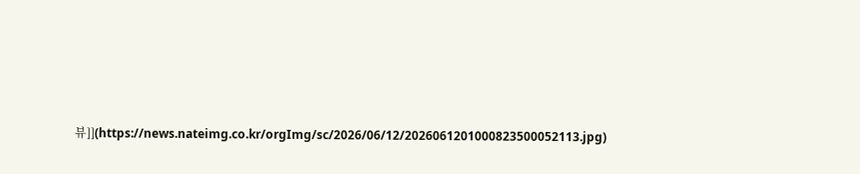뷰]](https://news.nateimg.co.kr/orgImg/sc/2026/06/12/2026061201000823500052113.jpg)